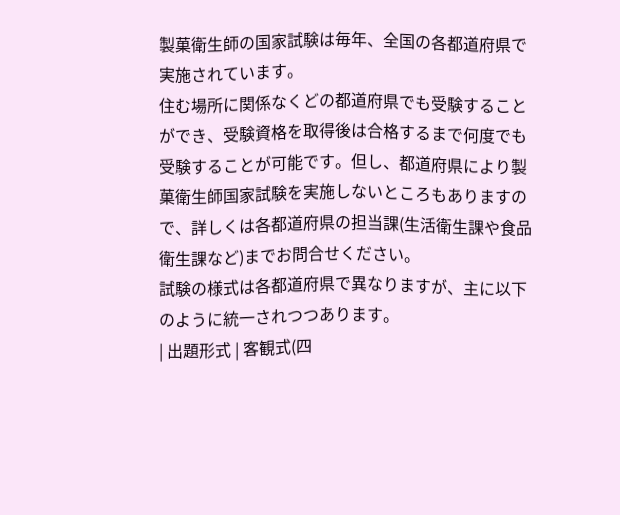製菓衛生師の国家試験は毎年、全国の各都道府県で実施されています。
住む場所に関係なくどの都道府県でも受験することができ、受験資格を取得後は合格するまで何度でも受験することが可能です。但し、都道府県により製菓衛生師国家試験を実施しないところもありますので、詳しくは各都道府県の担当課(生活衛生課や食品衛生課など)までお問合せください。
試験の様式は各都道府県で異なりますが、主に以下のように統一されつつあります。
| 出題形式 | 客観式(四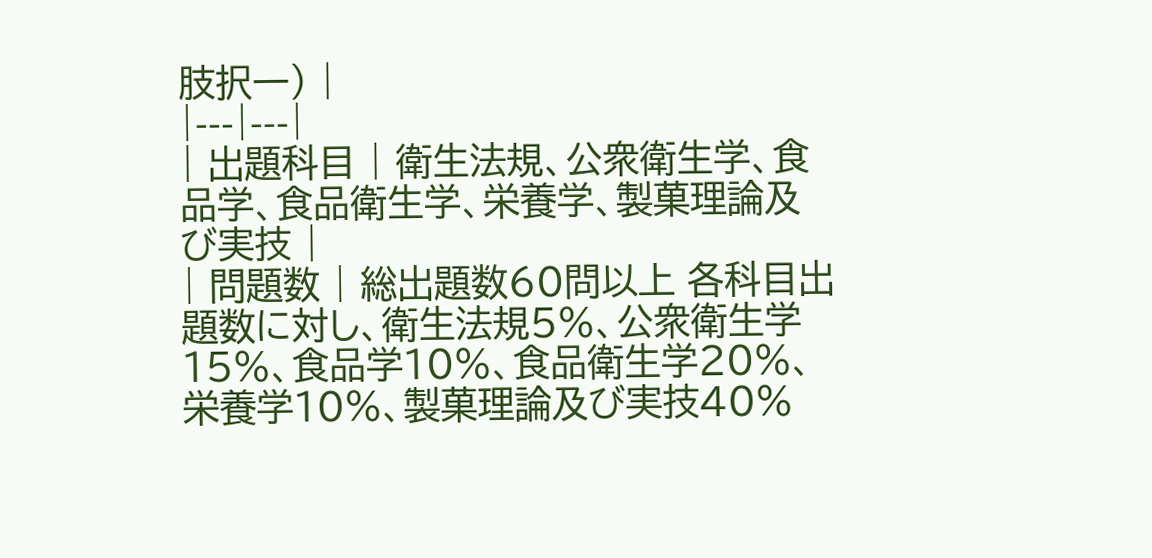肢択一) |
|---|---|
| 出題科目 | 衛生法規、公衆衛生学、食品学、食品衛生学、栄養学、製菓理論及び実技 |
| 問題数 | 総出題数60問以上 各科目出題数に対し、衛生法規5%、公衆衛生学15%、食品学10%、食品衛生学20%、栄養学10%、製菓理論及び実技40%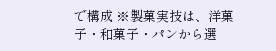で構成 ※製菓実技は、洋菓子・和菓子・パンから選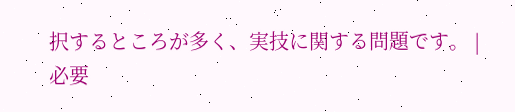択するところが多く、実技に関する問題です。 |
必要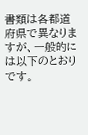書類は各都道府県で異なりますが、一般的には以下のとおりです。